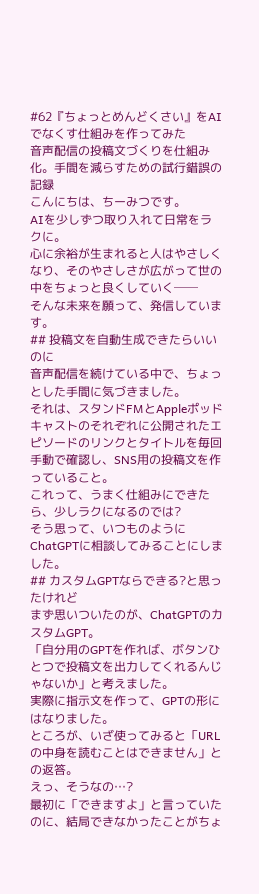#62『ちょっとめんどくさい』をAIでなくす仕組みを作ってみた
音声配信の投稿文づくりを仕組み化。手間を減らすための試行錯誤の記録
こんにちは、ちーみつです。
AIを少しずつ取り入れて日常をラクに。
心に余裕が生まれると人はやさしくなり、そのやさしさが広がって世の中をちょっと良くしていく──
そんな未来を願って、発信しています。
## 投稿文を自動生成できたらいいのに
音声配信を続けている中で、ちょっとした手間に気づきました。
それは、スタンドFMとAppleポッドキャストのそれぞれに公開されたエピソードのリンクとタイトルを毎回手動で確認し、SNS用の投稿文を作っていること。
これって、うまく仕組みにできたら、少しラクになるのでは?
そう思って、いつものようにChatGPTに相談してみることにしました。
## カスタムGPTならできる?と思ったけれど
まず思いついたのが、ChatGPTのカスタムGPT。
「自分用のGPTを作れば、ボタンひとつで投稿文を出力してくれるんじゃないか」と考えました。
実際に指示文を作って、GPTの形にはなりました。
ところが、いざ使ってみると「URLの中身を読むことはできません」との返答。
えっ、そうなの…?
最初に「できますよ」と言っていたのに、結局できなかったことがちょ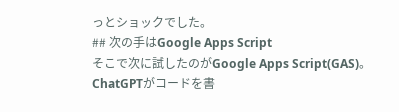っとショックでした。
## 次の手はGoogle Apps Script
そこで次に試したのがGoogle Apps Script(GAS)。
ChatGPTがコードを書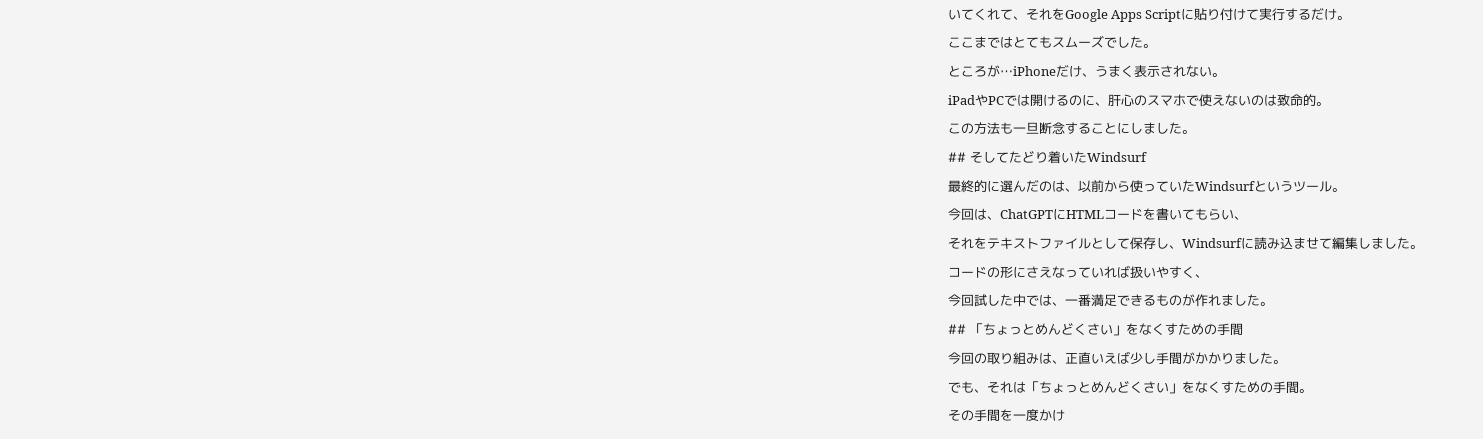いてくれて、それをGoogle Apps Scriptに貼り付けて実行するだけ。
ここまではとてもスムーズでした。
ところが…iPhoneだけ、うまく表示されない。
iPadやPCでは開けるのに、肝心のスマホで使えないのは致命的。
この方法も一旦断念することにしました。
## そしてたどり着いたWindsurf
最終的に選んだのは、以前から使っていたWindsurfというツール。
今回は、ChatGPTにHTMLコードを書いてもらい、
それをテキストファイルとして保存し、Windsurfに読み込ませて編集しました。
コードの形にさえなっていれば扱いやすく、
今回試した中では、一番満足できるものが作れました。
## 「ちょっとめんどくさい」をなくすための手間
今回の取り組みは、正直いえば少し手間がかかりました。
でも、それは「ちょっとめんどくさい」をなくすための手間。
その手間を一度かけ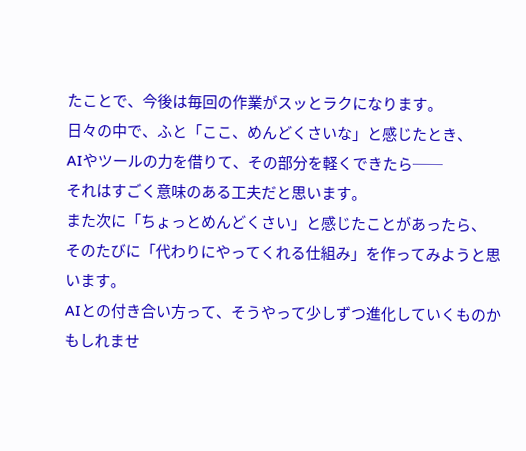たことで、今後は毎回の作業がスッとラクになります。
日々の中で、ふと「ここ、めんどくさいな」と感じたとき、
AIやツールの力を借りて、その部分を軽くできたら──
それはすごく意味のある工夫だと思います。
また次に「ちょっとめんどくさい」と感じたことがあったら、
そのたびに「代わりにやってくれる仕組み」を作ってみようと思います。
AIとの付き合い方って、そうやって少しずつ進化していくものかもしれませ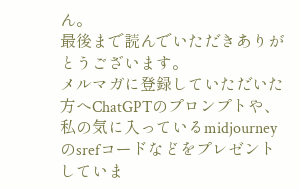ん。
最後まで読んでいただきありがとうございます。
メルマガに登録していただいた方へChatGPTのプロンプトや、私の気に入っているmidjourneyのsrefコードなどをプレゼントしていま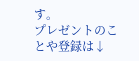す。
プレゼントのことや登録は↓